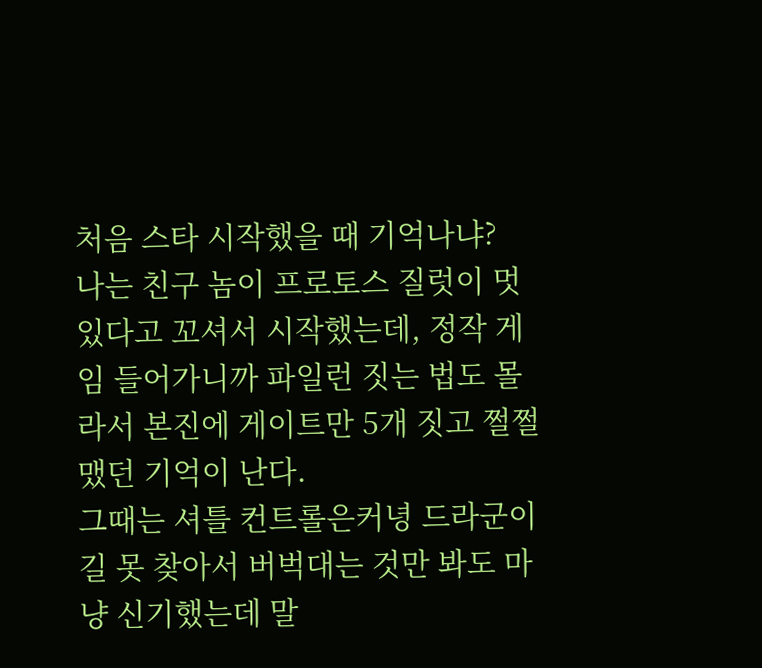처음 스타 시작했을 때 기억나냐?
나는 친구 놈이 프로토스 질럿이 멋있다고 꼬셔서 시작했는데, 정작 게임 들어가니까 파일런 짓는 법도 몰라서 본진에 게이트만 5개 짓고 쩔쩔맸던 기억이 난다.
그때는 셔틀 컨트롤은커녕 드라군이 길 못 찾아서 버벅대는 것만 봐도 마냥 신기했는데 말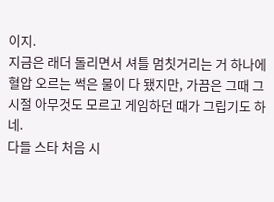이지.
지금은 래더 돌리면서 셔틀 멈칫거리는 거 하나에 혈압 오르는 썩은 물이 다 됐지만, 가끔은 그때 그 시절 아무것도 모르고 게임하던 때가 그립기도 하네.
다들 스타 처음 시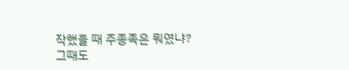작했을 때 주종족은 뭐였냐?
그때도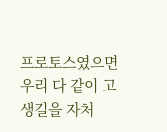프로토스였으면 우리 다 같이 고생길을 자처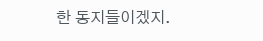한 동지들이겠지.